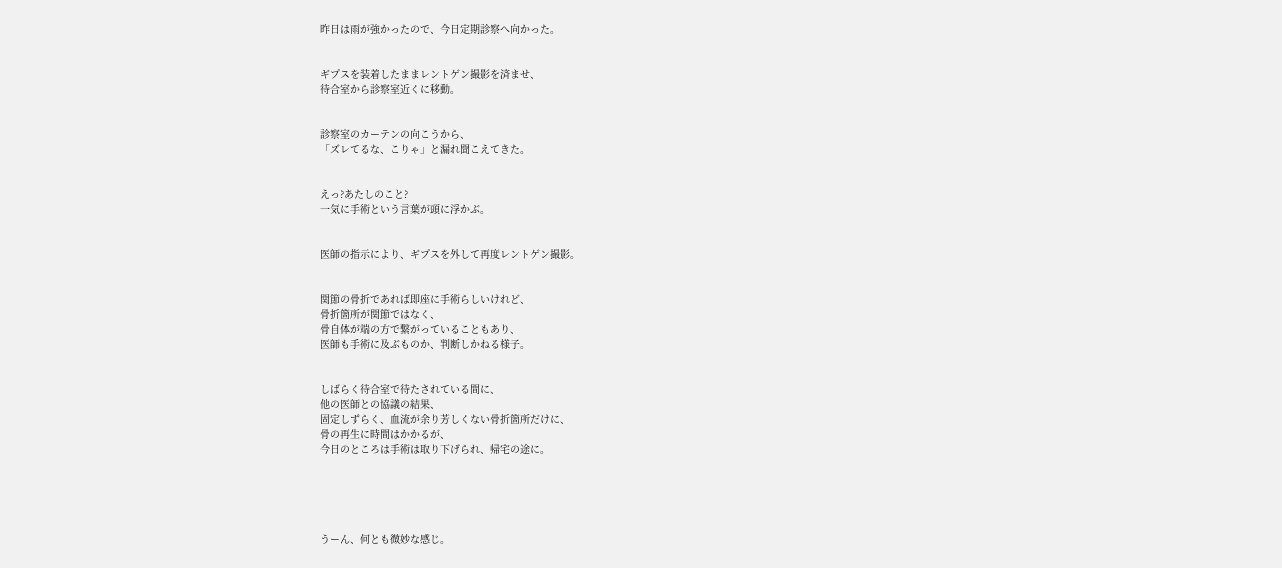昨日は雨が強かったので、今日定期診察へ向かった。


ギプスを装着したままレントゲン撮影を済ませ、
待合室から診察室近くに移動。


診察室のカーテンの向こうから、
「ズレてるな、こりゃ」と漏れ聞こえてきた。


えっ?あたしのこと?
一気に手術という言葉が頭に浮かぶ。


医師の指示により、ギプスを外して再度レントゲン撮影。


関節の骨折であれば即座に手術らしいけれど、
骨折箇所が関節ではなく、
骨自体が端の方で繋がっていることもあり、
医師も手術に及ぶものか、判断しかねる様子。


しばらく待合室で待たされている間に、
他の医師との協議の結果、
固定しずらく、血流が余り芳しくない骨折箇所だけに、
骨の再生に時間はかかるが、
今日のところは手術は取り下げられ、帰宅の途に。





うーん、何とも微妙な感じ。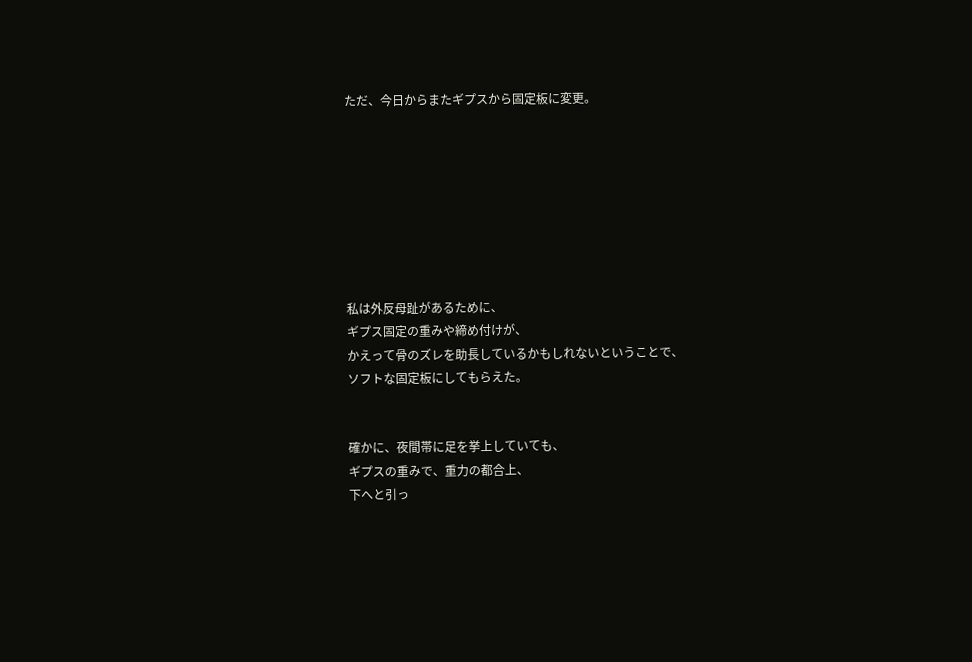ただ、今日からまたギプスから固定板に変更。








私は外反母趾があるために、
ギプス固定の重みや締め付けが、
かえって骨のズレを助長しているかもしれないということで、
ソフトな固定板にしてもらえた。


確かに、夜間帯に足を挙上していても、
ギプスの重みで、重力の都合上、
下へと引っ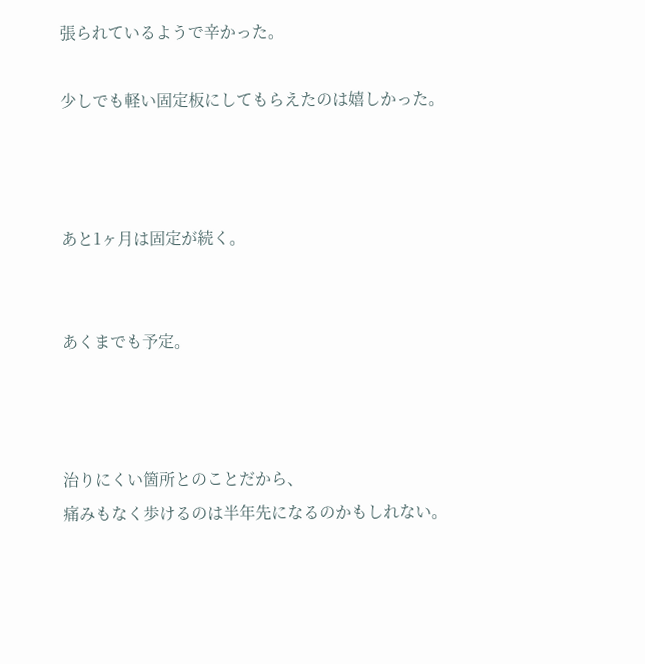張られているようで辛かった。

少しでも軽い固定板にしてもらえたのは嬉しかった。



あと1ヶ月は固定が続く。


あくまでも予定。



治りにくい箇所とのことだから、
痛みもなく歩けるのは半年先になるのかもしれない。